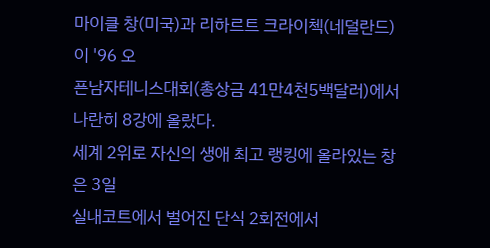마이클 창(미국)과 리하르트 크라이첵(네덜란드)이 '96 오
픈남자테니스대회(총상금 41만4천5백달러)에서 나란히 8강에 올랐다.
세계 2위로 자신의 생애 최고 랭킹에 올라있는 창은 3일
실내코트에서 벌어진 단식 2회전에서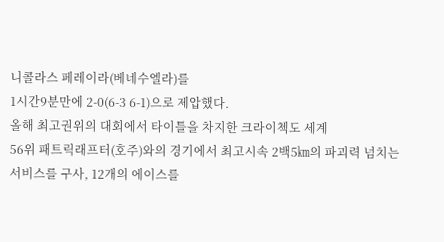니콜라스 페레이라(베네수엘라)를
1시간9분만에 2-0(6-3 6-1)으로 제압했다.
올해 최고권위의 대회에서 타이틀을 차지한 크라이첵도 세계
56위 패트릭래프터(호주)와의 경기에서 최고시속 2백5㎞의 파괴력 넘치는
서비스를 구사, 12개의 에이스를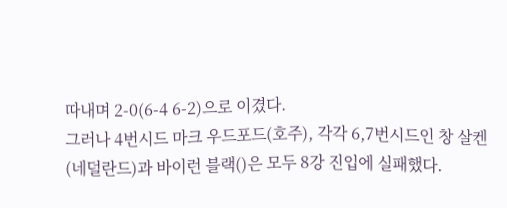따내며 2-0(6-4 6-2)으로 이겼다.
그러나 4번시드 마크 우드포드(호주), 각각 6,7번시드인 창 살켄
(네덜란드)과 바이런 블랙()은 모두 8강 진입에 실패했다.